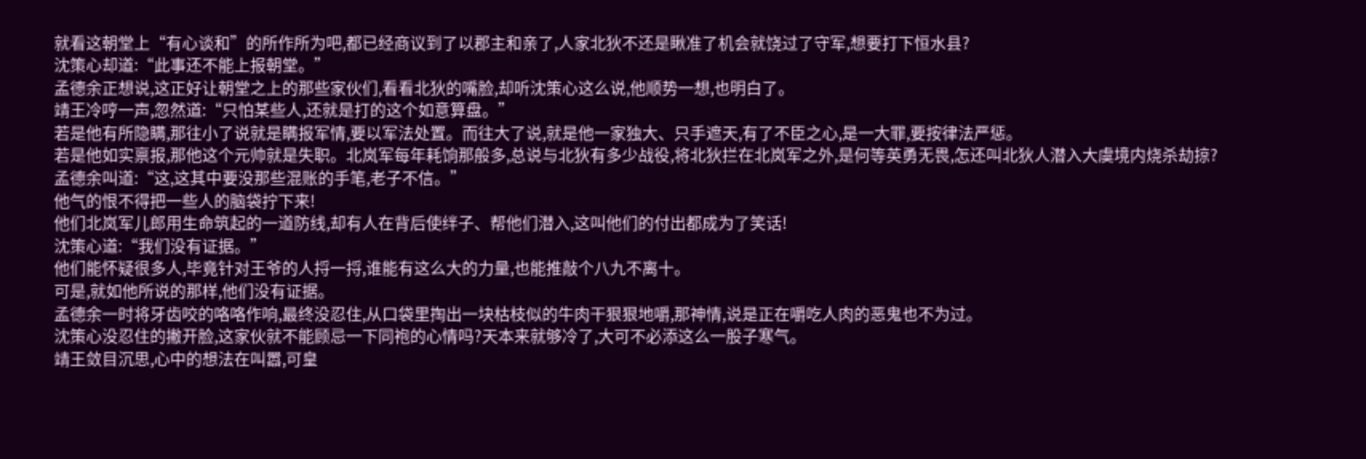就看这朝堂上“有心谈和”的所作所为吧,都已经商议到了以郡主和亲了,人家北狄不还是瞅准了机会就饶过了守军,想要打下恒水县?
沈策心却道:“此事还不能上报朝堂。”
孟德余正想说,这正好让朝堂之上的那些家伙们,看看北狄的嘴脸,却听沈策心这么说,他顺势一想,也明白了。
靖王冷哼一声,忽然道:“只怕某些人,还就是打的这个如意算盘。”
若是他有所隐瞒,那往小了说就是瞒报军情,要以军法处置。而往大了说,就是他一家独大、只手遮天,有了不臣之心,是一大罪,要按律法严惩。
若是他如实禀报,那他这个元帅就是失职。北岚军每年耗饷那般多,总说与北狄有多少战役,将北狄拦在北岚军之外,是何等英勇无畏,怎还叫北狄人潜入大虞境内烧杀劫掠?
孟德余叫道:“这,这其中要没那些混账的手笔,老子不信。”
他气的恨不得把一些人的脑袋拧下来!
他们北岚军儿郎用生命筑起的一道防线,却有人在背后使绊子、帮他们潜入,这叫他们的付出都成为了笑话!
沈策心道:“我们没有证据。”
他们能怀疑很多人,毕竟针对王爷的人捋一捋,谁能有这么大的力量,也能推敲个八九不离十。
可是,就如他所说的那样,他们没有证据。
孟德余一时将牙齿咬的咯咯作响,最终没忍住,从口袋里掏出一块枯枝似的牛肉干狠狠地嚼,那神情,说是正在嚼吃人肉的恶鬼也不为过。
沈策心没忍住的撇开脸,这家伙就不能顾忌一下同袍的心情吗?天本来就够冷了,大可不必添这么一股子寒气。
靖王敛目沉思,心中的想法在叫嚣,可皇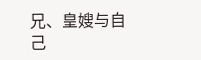兄、皇嫂与自己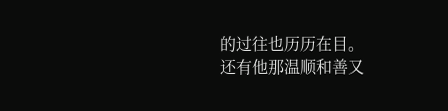的过往也历历在目。
还有他那温顺和善又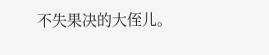不失果决的大侄儿。